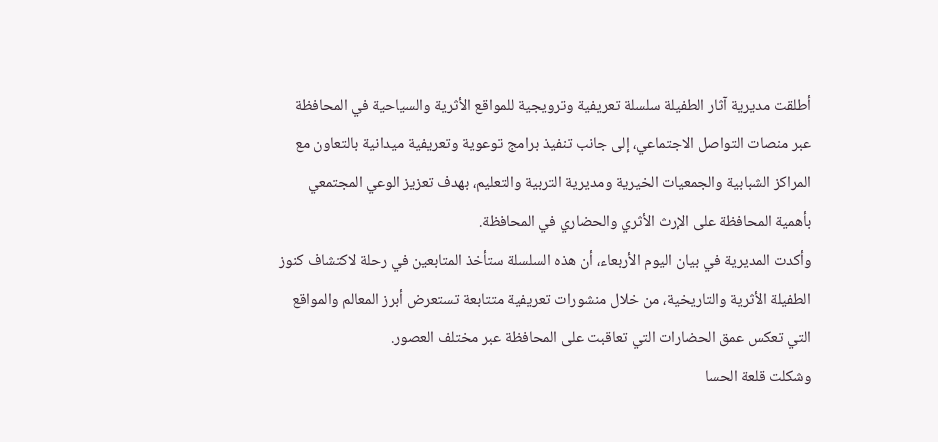أطلقت مديرية آثار الطفيلة سلسلة تعريفية وترويجية للمواقع الأثرية والسياحية في المحافظة عبر منصات التواصل الاجتماعي، إلى جانب تنفيذ برامج توعوية وتعريفية ميدانية بالتعاون مع المراكز الشبابية والجمعيات الخيرية ومديرية التربية والتعليم، بهدف تعزيز الوعي المجتمعي بأهمية المحافظة على الإرث الأثري والحضاري في المحافظة.
وأكدت المديرية في بيان اليوم الأربعاء، أن هذه السلسلة ستأخذ المتابعين في رحلة لاكتشاف كنوز الطفيلة الأثرية والتاريخية، من خلال منشورات تعريفية متتابعة تستعرض أبرز المعالم والمواقع التي تعكس عمق الحضارات التي تعاقبت على المحافظة عبر مختلف العصور.
وشكلت قلعة الحسا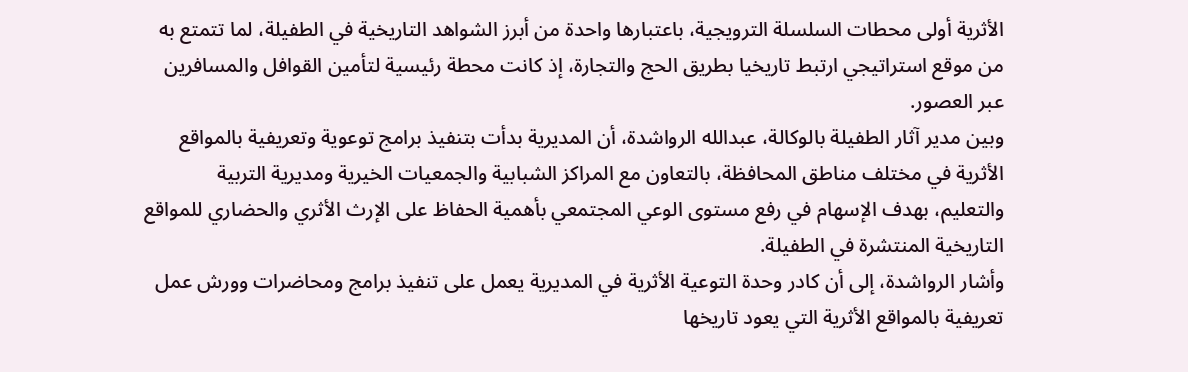الأثرية أولى محطات السلسلة الترويجية، باعتبارها واحدة من أبرز الشواهد التاريخية في الطفيلة، لما تتمتع به من موقع استراتيجي ارتبط تاريخيا بطريق الحج والتجارة، إذ كانت محطة رئيسية لتأمين القوافل والمسافرين عبر العصور.
وبين مدير آثار الطفيلة بالوكالة، عبدالله الرواشدة، أن المديرية بدأت بتنفيذ برامج توعوية وتعريفية بالمواقع الأثرية في مختلف مناطق المحافظة، بالتعاون مع المراكز الشبابية والجمعيات الخيرية ومديرية التربية والتعليم، بهدف الإسهام في رفع مستوى الوعي المجتمعي بأهمية الحفاظ على الإرث الأثري والحضاري للمواقع التاريخية المنتشرة في الطفيلة.
وأشار الرواشدة، إلى أن كادر وحدة التوعية الأثرية في المديرية يعمل على تنفيذ برامج ومحاضرات وورش عمل تعريفية بالمواقع الأثرية التي يعود تاريخها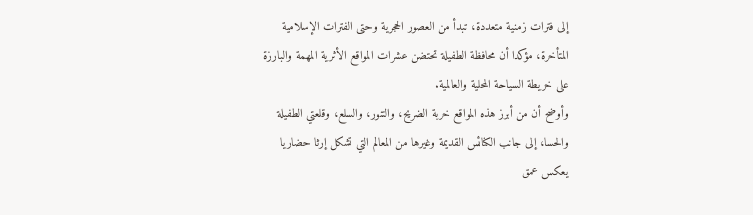إلى فترات زمنية متعددة، تبدأ من العصور الحجرية وحتى الفترات الإسلامية المتأخرة، مؤكدا أن محافظة الطفيلة تحتضن عشرات المواقع الأثرية المهمة والبارزة على خريطة السياحة المحلية والعالمية.
وأوضح أن من أبرز هذه المواقع خربة الضريح، والتنور، والسلع، وقلعتي الطفيلة والحسا، إلى جانب الكنائس القديمة وغيرها من المعالم التي تشكل إرثا حضاريا يعكس عمق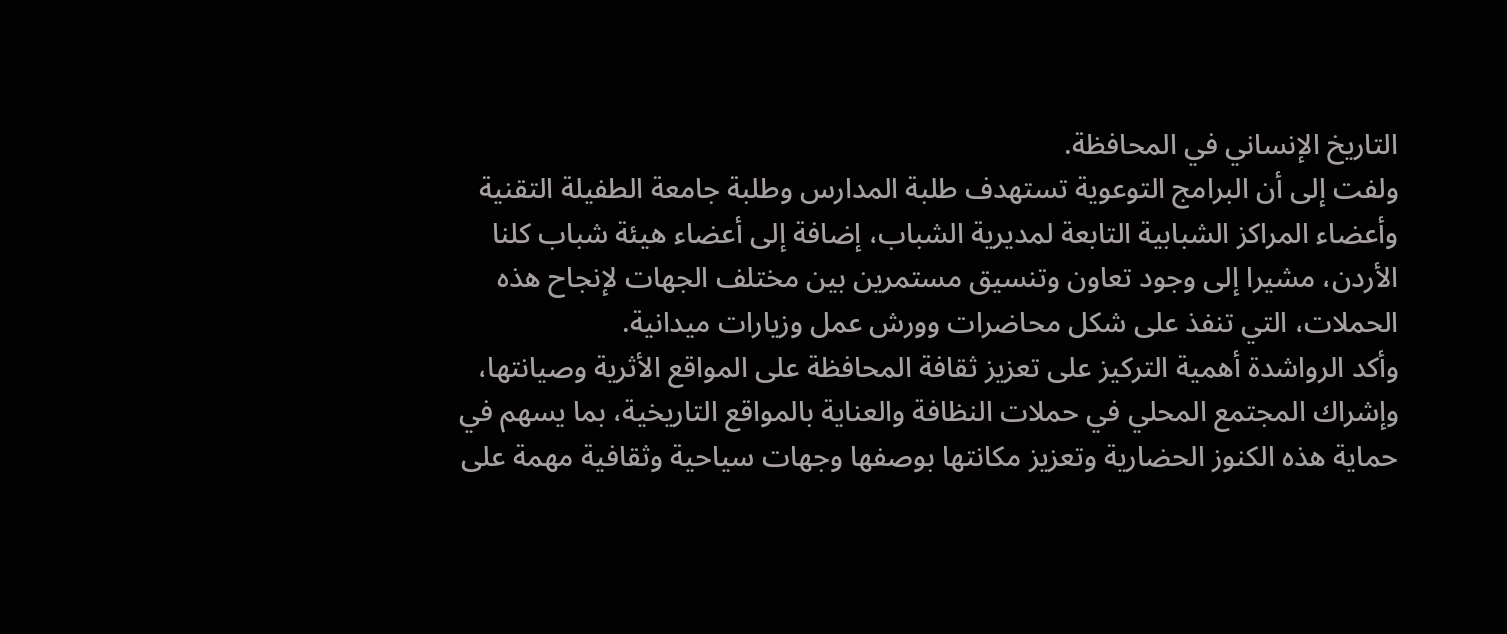التاريخ الإنساني في المحافظة.
ولفت إلى أن البرامج التوعوية تستهدف طلبة المدارس وطلبة جامعة الطفيلة التقنية وأعضاء المراكز الشبابية التابعة لمديرية الشباب، إضافة إلى أعضاء هيئة شباب كلنا الأردن، مشيرا إلى وجود تعاون وتنسيق مستمرين بين مختلف الجهات لإنجاح هذه الحملات، التي تنفذ على شكل محاضرات وورش عمل وزيارات ميدانية.
وأكد الرواشدة أهمية التركيز على تعزيز ثقافة المحافظة على المواقع الأثرية وصيانتها، وإشراك المجتمع المحلي في حملات النظافة والعناية بالمواقع التاريخية، بما يسهم في حماية هذه الكنوز الحضارية وتعزيز مكانتها بوصفها وجهات سياحية وثقافية مهمة على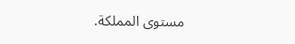مستوى المملكة.